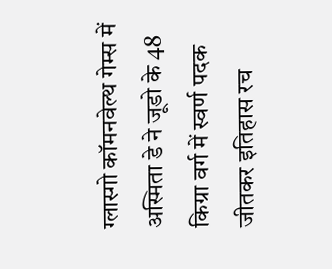ग्लास्गो कॉमनवेल्थ गेम्स में अस्मिता डे ने जूडो के 48 किग्रा वर्ग में स्वर्ण पदक जीतकर इतिहास रच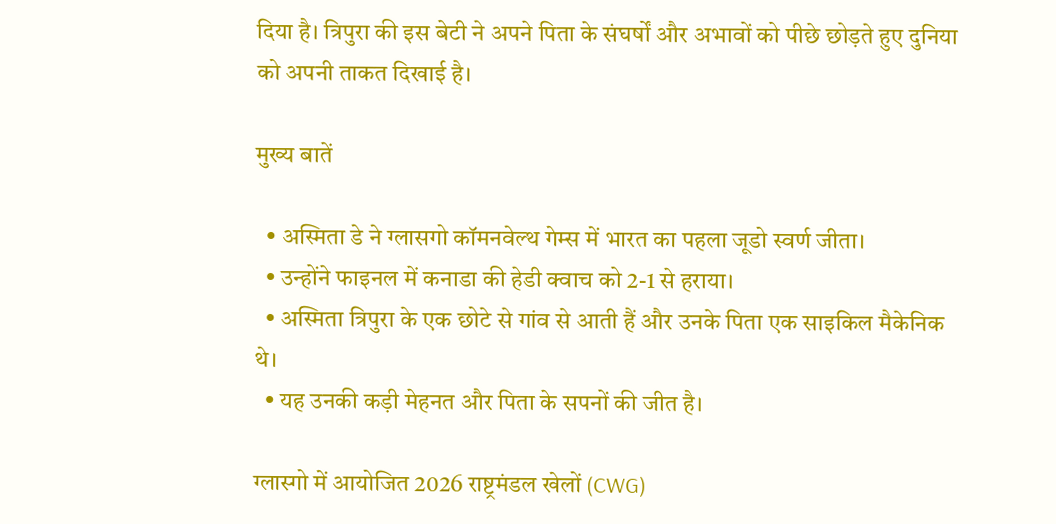दिया है। त्रिपुरा की इस बेटी ने अपने पिता के संघर्षों और अभावों को पीछे छोड़ते हुए दुनिया को अपनी ताकत दिखाई है।

मुख्य बातें

  • अस्मिता डे ने ग्लासगो कॉमनवेल्थ गेम्स में भारत का पहला जूडो स्वर्ण जीता।
  • उन्होंने फाइनल में कनाडा की हेडी क्वाच को 2-1 से हराया।
  • अस्मिता त्रिपुरा के एक छोटे से गांव से आती हैं और उनके पिता एक साइकिल मैकेनिक थे।
  • यह उनकी कड़ी मेहनत और पिता के सपनों की जीत है।

ग्लास्गो में आयोजित 2026 राष्ट्रमंडल खेलों (CWG)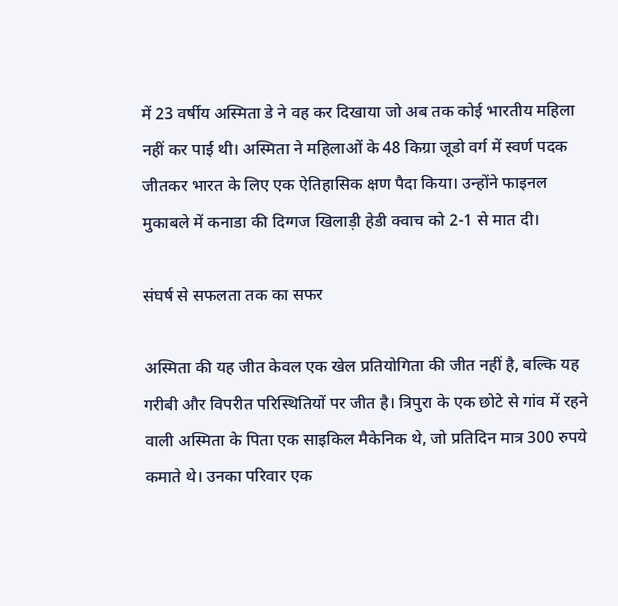में 23 वर्षीय अस्मिता डे ने वह कर दिखाया जो अब तक कोई भारतीय महिला नहीं कर पाई थी। अस्मिता ने महिलाओं के 48 किग्रा जूडो वर्ग में स्वर्ण पदक जीतकर भारत के लिए एक ऐतिहासिक क्षण पैदा किया। उन्होंने फाइनल मुकाबले में कनाडा की दिग्गज खिलाड़ी हेडी क्वाच को 2-1 से मात दी।

संघर्ष से सफलता तक का सफर

अस्मिता की यह जीत केवल एक खेल प्रतियोगिता की जीत नहीं है, बल्कि यह गरीबी और विपरीत परिस्थितियों पर जीत है। त्रिपुरा के एक छोटे से गांव में रहने वाली अस्मिता के पिता एक साइकिल मैकेनिक थे, जो प्रतिदिन मात्र 300 रुपये कमाते थे। उनका परिवार एक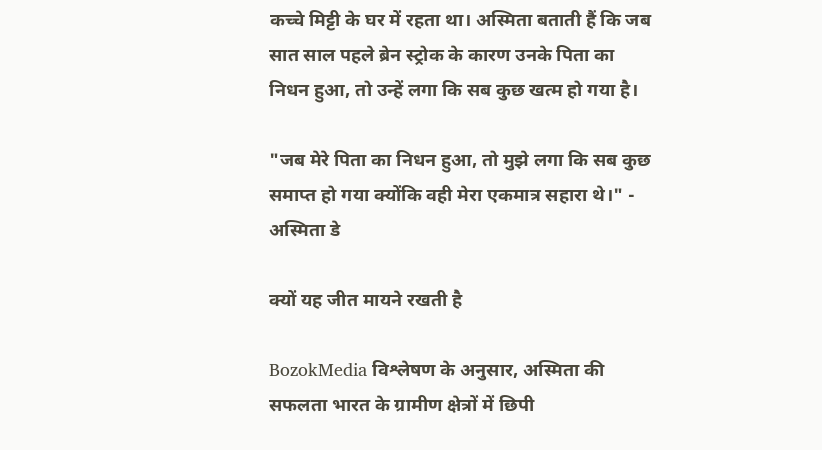कच्चे मिट्टी के घर में रहता था। अस्मिता बताती हैं कि जब सात साल पहले ब्रेन स्ट्रोक के कारण उनके पिता का निधन हुआ, तो उन्हें लगा कि सब कुछ खत्म हो गया है।

"जब मेरे पिता का निधन हुआ, तो मुझे लगा कि सब कुछ समाप्त हो गया क्योंकि वही मेरा एकमात्र सहारा थे।" - अस्मिता डे

क्यों यह जीत मायने रखती है

BozokMedia विश्लेषण के अनुसार, अस्मिता की सफलता भारत के ग्रामीण क्षेत्रों में छिपी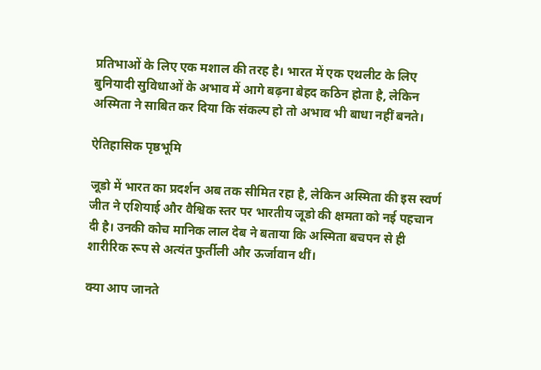प्रतिभाओं के लिए एक मशाल की तरह है। भारत में एक एथलीट के लिए बुनियादी सुविधाओं के अभाव में आगे बढ़ना बेहद कठिन होता है, लेकिन अस्मिता ने साबित कर दिया कि संकल्प हो तो अभाव भी बाधा नहीं बनते।

ऐतिहासिक पृष्ठभूमि

जूडो में भारत का प्रदर्शन अब तक सीमित रहा है, लेकिन अस्मिता की इस स्वर्ण जीत ने एशियाई और वैश्विक स्तर पर भारतीय जूडो की क्षमता को नई पहचान दी है। उनकी कोच मानिक लाल देब ने बताया कि अस्मिता बचपन से ही शारीरिक रूप से अत्यंत फुर्तीली और ऊर्जावान थीं।

क्या आप जानते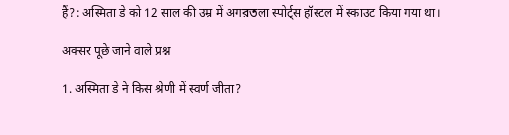हैं?: अस्मिता डे को 12 साल की उम्र में अगরতला स्पोर्ट्स हॉस्टल में स्काउट किया गया था।

अक्सर पूछे जाने वाले प्रश्न

1. अस्मिता डे ने किस श्रेणी में स्वर्ण जीता?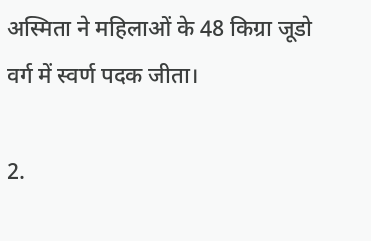अस्मिता ने महिलाओं के 48 किग्रा जूडो वर्ग में स्वर्ण पदक जीता।

2.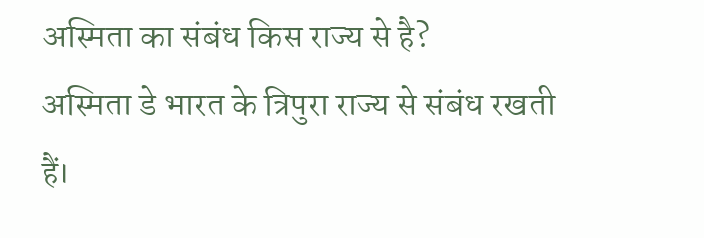अस्मिता का संबंध किस राज्य से है?
अस्मिता डे भारत के त्रिपुरा राज्य से संबंध रखती हैं।